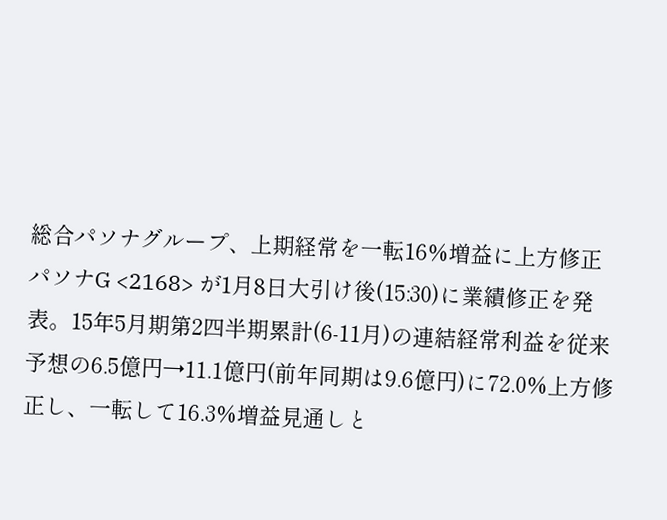総合パソナグループ、上期経常を一転16%増益に上方修正
パソナG <2168> が1月8日大引け後(15:30)に業績修正を発表。15年5月期第2四半期累計(6-11月)の連結経常利益を従来予想の6.5億円→11.1億円(前年同期は9.6億円)に72.0%上方修正し、一転して16.3%増益見通しと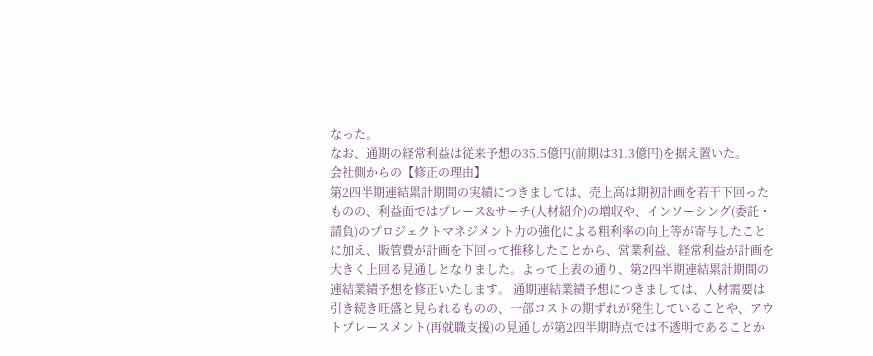なった。
なお、通期の経常利益は従来予想の35.5億円(前期は31.3億円)を据え置いた。
会社側からの【修正の理由】
第2四半期連結累計期間の実績につきましては、売上高は期初計画を若干下回ったものの、利益面ではプレース&サーチ(人材紹介)の増収や、インソーシング(委託・請負)のプロジェクトマネジメント力の強化による粗利率の向上等が寄与したことに加え、販管費が計画を下回って推移したことから、営業利益、経常利益が計画を大きく上回る見通しとなりました。よって上表の通り、第2四半期連結累計期間の連結業績予想を修正いたします。 通期連結業績予想につきましては、人材需要は引き続き旺盛と見られるものの、一部コストの期ずれが発生していることや、アウトプレースメント(再就職支援)の見通しが第2四半期時点では不透明であることか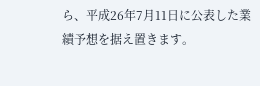ら、平成26年7月11日に公表した業績予想を据え置きます。